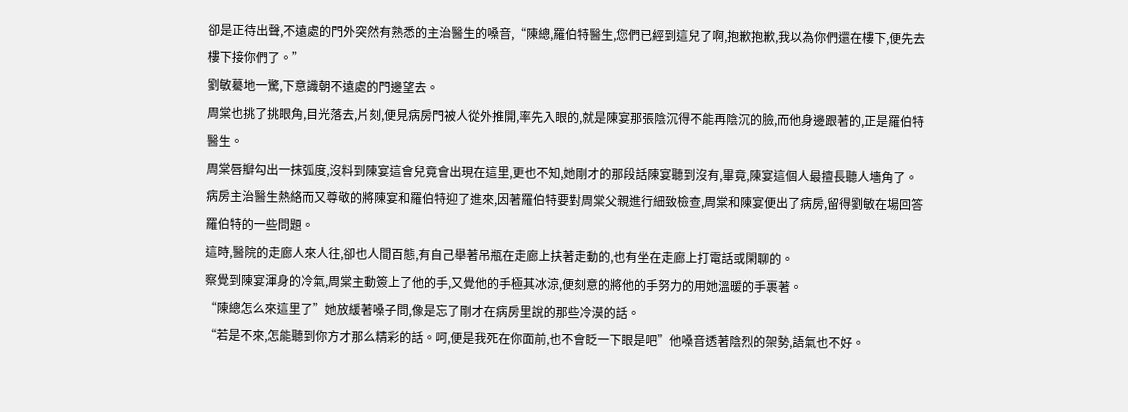卻是正待出聲,不遠處的門外突然有熟悉的主治醫生的嗓音,“陳總,羅伯特醫生,您們已經到這兒了啊,抱歉抱歉,我以為你們還在樓下,便先去樓下接你們了。”
劉敏驀地一驚,下意識朝不遠處的門邊望去。
周棠也挑了挑眼角,目光落去,片刻,便見病房門被人從外推開,率先入眼的,就是陳宴那張陰沉得不能再陰沉的臉,而他身邊跟著的,正是羅伯特醫生。
周棠唇瓣勾出一抹弧度,沒料到陳宴這會兒竟會出現在這里,更也不知,她剛才的那段話陳宴聽到沒有,畢竟,陳宴這個人最擅長聽人墻角了。
病房主治醫生熱絡而又尊敬的將陳宴和羅伯特迎了進來,因著羅伯特要對周棠父親進行細致檢查,周棠和陳宴便出了病房,留得劉敏在場回答羅伯特的一些問題。
這時,醫院的走廊人來人往,卻也人間百態,有自己舉著吊瓶在走廊上扶著走動的,也有坐在走廊上打電話或閑聊的。
察覺到陳宴渾身的冷氣,周棠主動簽上了他的手,又覺他的手極其冰涼,便刻意的將他的手努力的用她溫暖的手裹著。
“陳總怎么來這里了”她放緩著嗓子問,像是忘了剛才在病房里說的那些冷漠的話。
“若是不來,怎能聽到你方才那么精彩的話。呵,便是我死在你面前,也不會眨一下眼是吧”他嗓音透著陰烈的架勢,語氣也不好。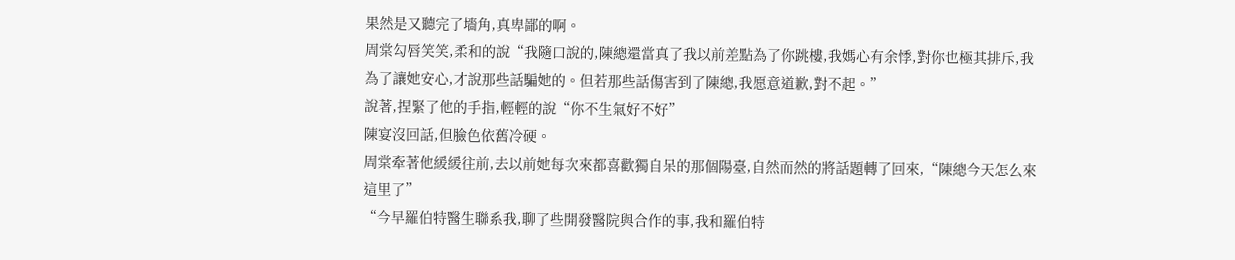果然是又聽完了墻角,真卑鄙的啊。
周棠勾唇笑笑,柔和的說“我隨口說的,陳總還當真了我以前差點為了你跳樓,我媽心有余悸,對你也極其排斥,我為了讓她安心,才說那些話騙她的。但若那些話傷害到了陳總,我愿意道歉,對不起。”
說著,捏緊了他的手指,輕輕的說“你不生氣好不好”
陳宴沒回話,但臉色依舊冷硬。
周棠牽著他緩緩往前,去以前她每次來都喜歡獨自呆的那個陽臺,自然而然的將話題轉了回來,“陳總今天怎么來這里了”
“今早羅伯特醫生聯系我,聊了些開發醫院與合作的事,我和羅伯特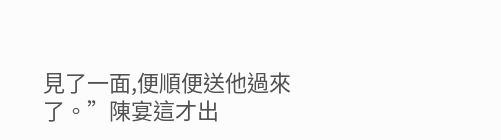見了一面,便順便送他過來了。”陳宴這才出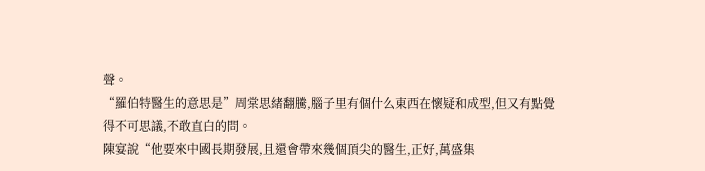聲。
“羅伯特醫生的意思是”周棠思緒翻騰,腦子里有個什么東西在懷疑和成型,但又有點覺得不可思議,不敢直白的問。
陳宴說“他要來中國長期發展,且還會帶來幾個頂尖的醫生,正好,萬盛集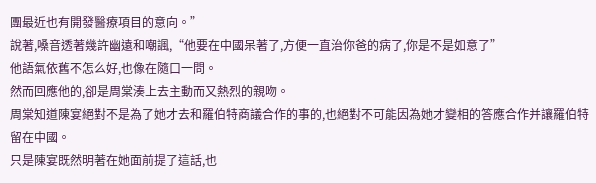團最近也有開發醫療項目的意向。”
說著,嗓音透著幾許幽遠和嘲諷,“他要在中國呆著了,方便一直治你爸的病了,你是不是如意了”
他語氣依舊不怎么好,也像在隨口一問。
然而回應他的,卻是周棠湊上去主動而又熱烈的親吻。
周棠知道陳宴絕對不是為了她才去和羅伯特商議合作的事的,也絕對不可能因為她才變相的答應合作并讓羅伯特留在中國。
只是陳宴既然明著在她面前提了這話,也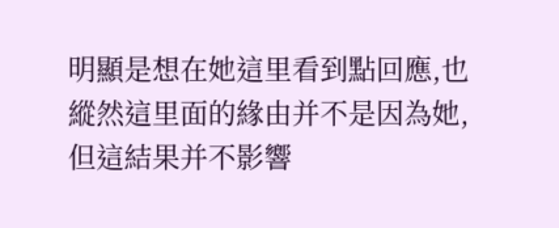明顯是想在她這里看到點回應,也縱然這里面的緣由并不是因為她,但這結果并不影響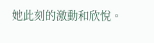她此刻的激動和欣悅。